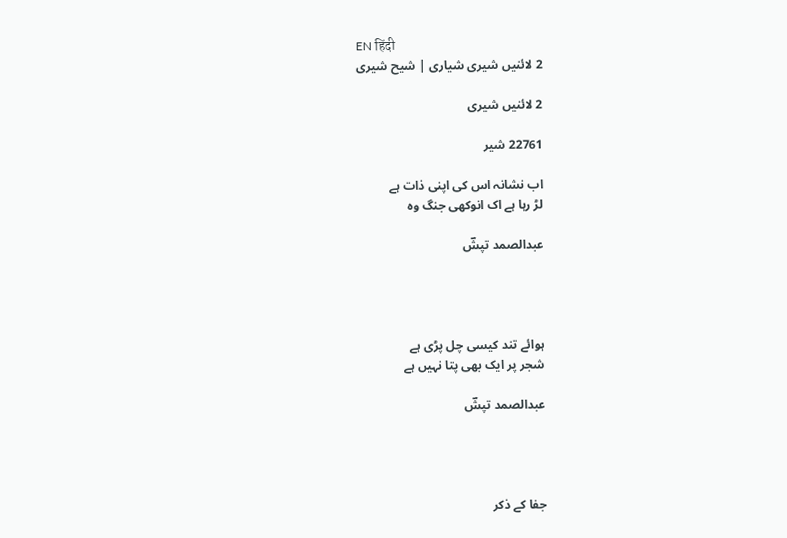EN हिंदी
2 لائنیں شیری شیاری | شیح شیری

2 لائنیں شیری

22761 شیر

اب نشانہ اس کی اپنی ذات ہے
لڑ رہا ہے اک انوکھی جنگ وہ

عبدالصمد تپشؔ




ہوائے تند کیسی چل پڑی ہے
شجر پر ایک بھی پتا نہیں ہے

عبدالصمد تپشؔ




جفا کے ذکر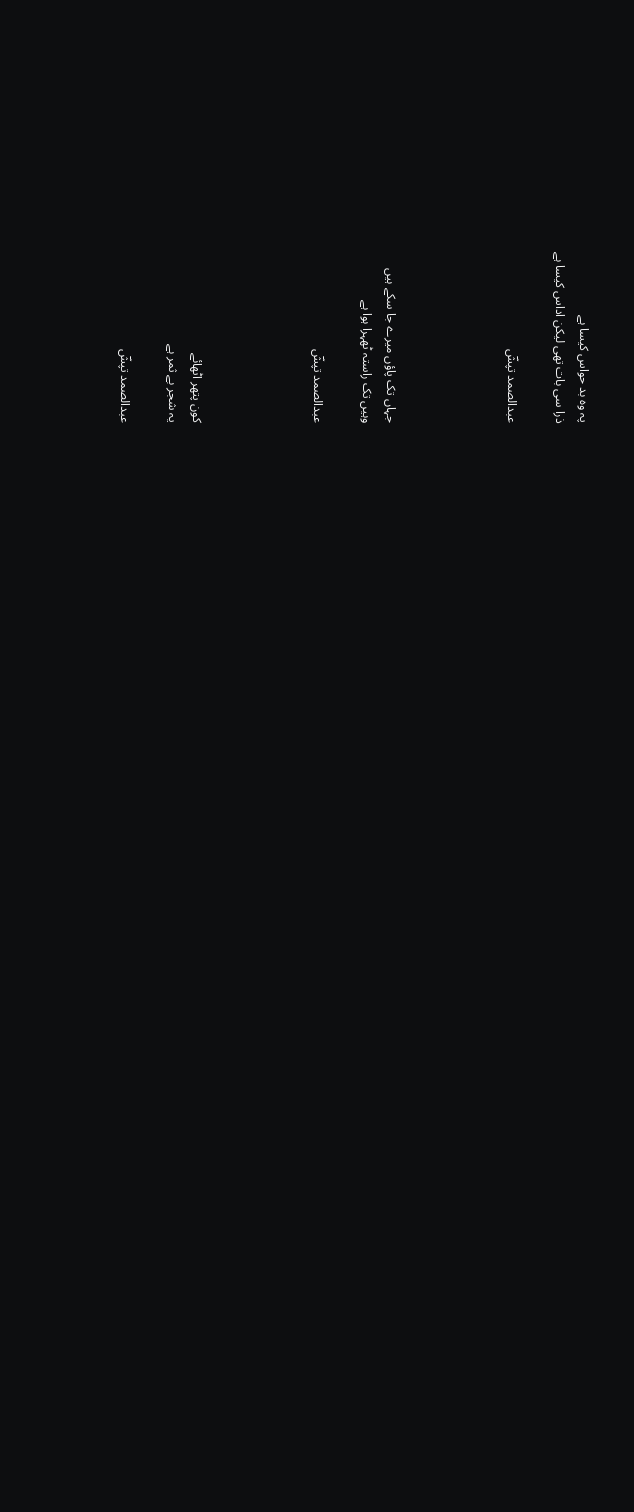پہ وہ بد حواس کیسا ہے
ذرا سی بات تھی لیکن اداس کیسا ہے

عبدالصمد تپشؔ




جہاں تک پاؤں میرے جا سکے ہیں
وہیں تک راستہ ٹھہرا ہوا ہے

عبدالصمد تپشؔ




کون پتھر اٹھائے
یہ شجر بے ثمر ہے

عبدالصمد تپشؔ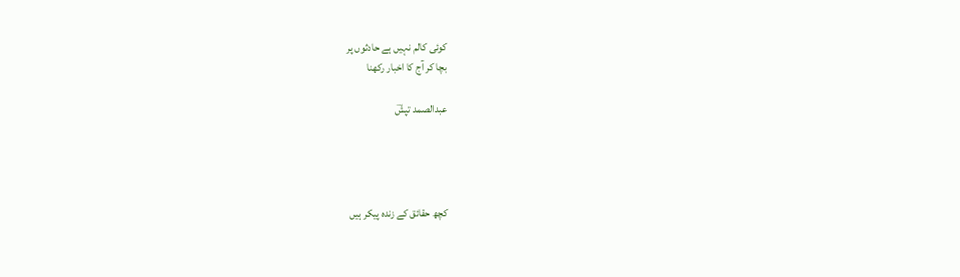کوئی کالم نہیں ہے حادثوں پر
بچا کر آج کا اخبار رکھنا

عبدالصمد تپشؔ




کچھ حقائق کے زندہ پیکر ہیں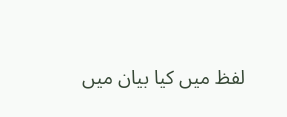لفظ میں کیا بیان میں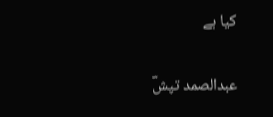کیا ہے

عبدالصمد تپشؔ